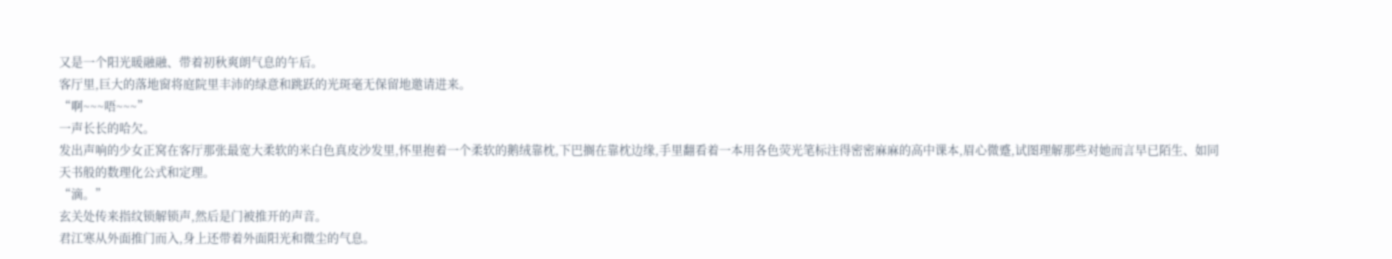又是一个阳光暖融融、带着初秋爽朗气息的午后。
客厅里,巨大的落地窗将庭院里丰沛的绿意和跳跃的光斑毫无保留地邀请进来。
“啊~~~唔~~~”
一声长长的哈欠。
发出声响的少女正窝在客厅那张最宽大柔软的米白色真皮沙发里,怀里抱着一个柔软的鹅绒靠枕,下巴搁在靠枕边缘,手里翻看着一本用各色荧光笔标注得密密麻麻的高中课本,眉心微蹙,试图理解那些对她而言早已陌生、如同天书般的数理化公式和定理。
“滴。”
玄关处传来指纹锁解锁声,然后是门被推开的声音。
君江寒从外面推门而入,身上还带着外面阳光和微尘的气息。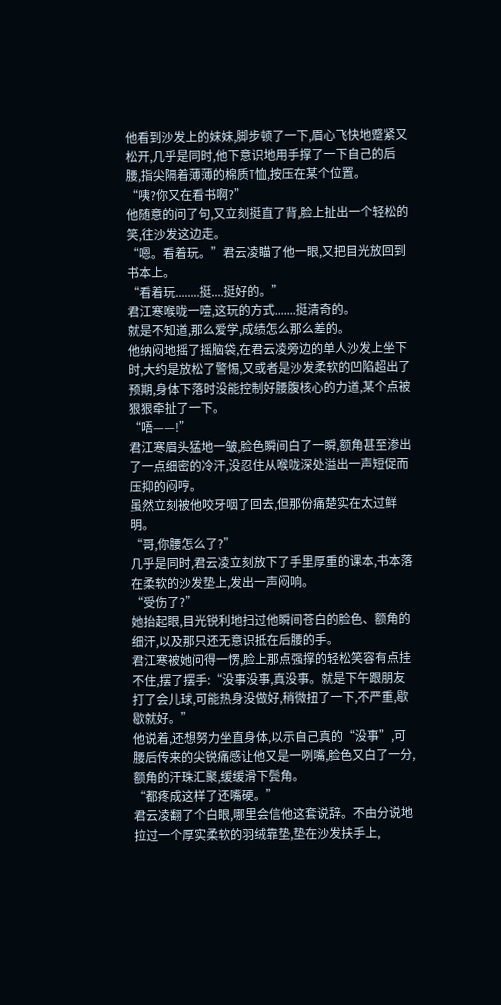他看到沙发上的妹妹,脚步顿了一下,眉心飞快地蹙紧又松开,几乎是同时,他下意识地用手撑了一下自己的后腰,指尖隔着薄薄的棉质T恤,按压在某个位置。
“咦?你又在看书啊?”
他随意的问了句,又立刻挺直了背,脸上扯出一个轻松的笑,往沙发这边走。
“嗯。看着玩。”君云凌瞄了他一眼,又把目光放回到书本上。
“看着玩........挺....挺好的。”
君江寒喉咙一噎,这玩的方式.......挺清奇的。
就是不知道,那么爱学,成绩怎么那么差的。
他纳闷地摇了摇脑袋,在君云凌旁边的单人沙发上坐下时,大约是放松了警惕,又或者是沙发柔软的凹陷超出了预期,身体下落时没能控制好腰腹核心的力道,某个点被狠狠牵扯了一下。
“唔——!”
君江寒眉头猛地一皱,脸色瞬间白了一瞬,额角甚至渗出了一点细密的冷汗,没忍住从喉咙深处溢出一声短促而压抑的闷哼。
虽然立刻被他咬牙咽了回去,但那份痛楚实在太过鲜明。
“哥,你腰怎么了?”
几乎是同时,君云凌立刻放下了手里厚重的课本,书本落在柔软的沙发垫上,发出一声闷响。
“受伤了?”
她抬起眼,目光锐利地扫过他瞬间苍白的脸色、额角的细汗,以及那只还无意识抵在后腰的手。
君江寒被她问得一愣,脸上那点强撑的轻松笑容有点挂不住,摆了摆手:“没事没事,真没事。就是下午跟朋友打了会儿球,可能热身没做好,稍微扭了一下,不严重,歇歇就好。”
他说着,还想努力坐直身体,以示自己真的“没事”,可腰后传来的尖锐痛感让他又是一咧嘴,脸色又白了一分,额角的汗珠汇聚,缓缓滑下鬓角。
“都疼成这样了还嘴硬。”
君云凌翻了个白眼,哪里会信他这套说辞。不由分说地拉过一个厚实柔软的羽绒靠垫,垫在沙发扶手上,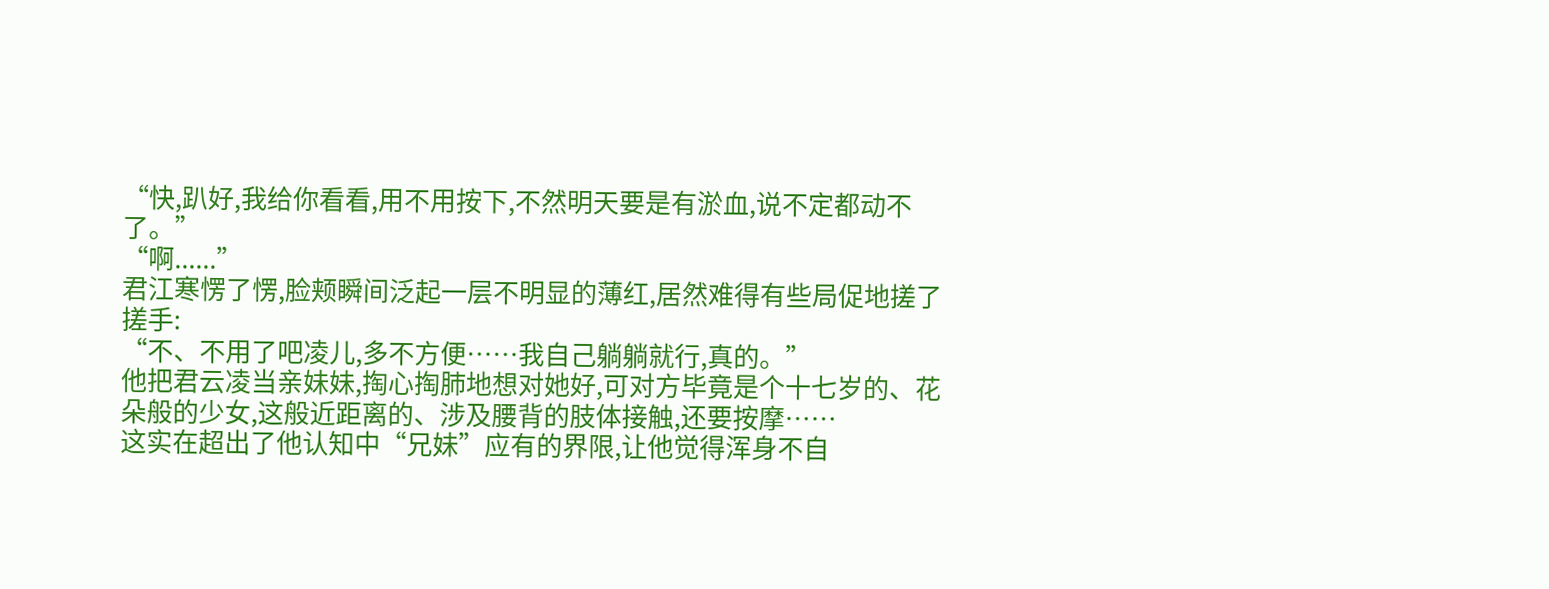“快,趴好,我给你看看,用不用按下,不然明天要是有淤血,说不定都动不了。”
“啊......”
君江寒愣了愣,脸颊瞬间泛起一层不明显的薄红,居然难得有些局促地搓了搓手:
“不、不用了吧凌儿,多不方便……我自己躺躺就行,真的。”
他把君云凌当亲妹妹,掏心掏肺地想对她好,可对方毕竟是个十七岁的、花朵般的少女,这般近距离的、涉及腰背的肢体接触,还要按摩……
这实在超出了他认知中“兄妹”应有的界限,让他觉得浑身不自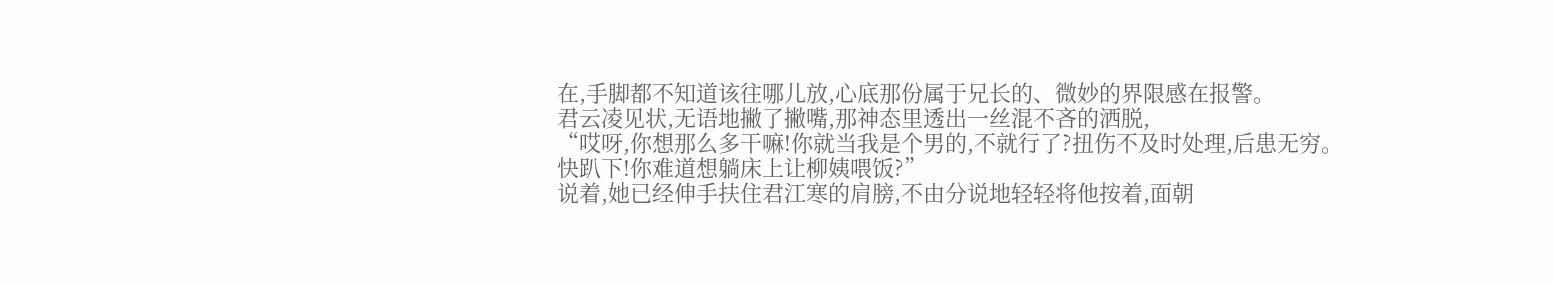在,手脚都不知道该往哪儿放,心底那份属于兄长的、微妙的界限感在报警。
君云凌见状,无语地撇了撇嘴,那神态里透出一丝混不吝的洒脱,
“哎呀,你想那么多干嘛!你就当我是个男的,不就行了?扭伤不及时处理,后患无穷。快趴下!你难道想躺床上让柳姨喂饭?”
说着,她已经伸手扶住君江寒的肩膀,不由分说地轻轻将他按着,面朝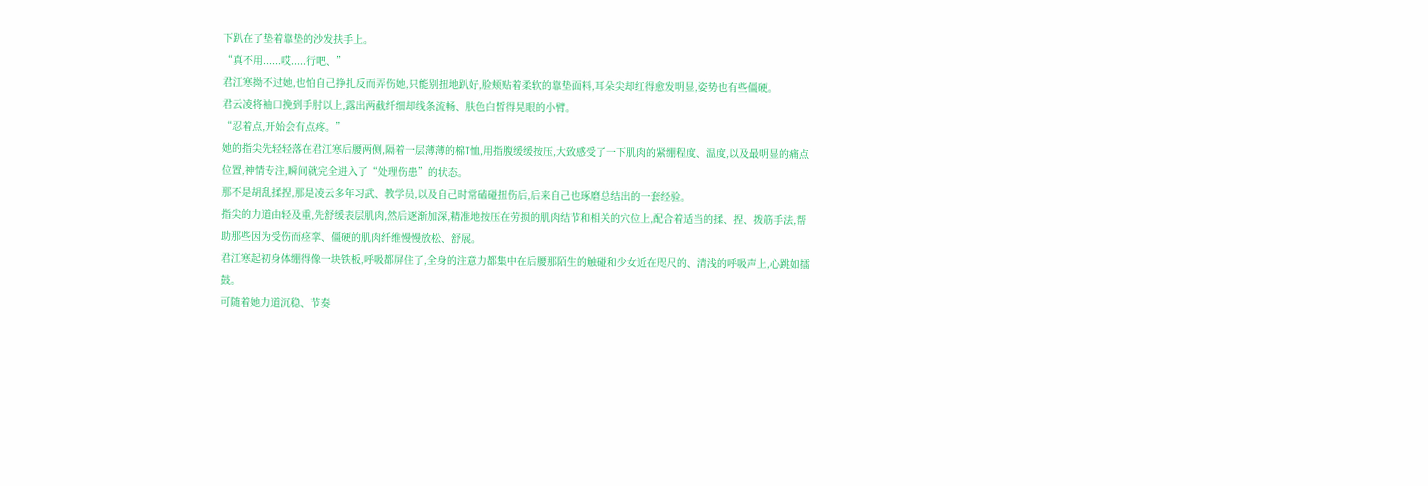下趴在了垫着靠垫的沙发扶手上。
“真不用......哎.....行吧、”
君江寒拗不过她,也怕自己挣扎反而弄伤她,只能别扭地趴好,脸颊贴着柔软的靠垫面料,耳朵尖却红得愈发明显,姿势也有些僵硬。
君云凌将袖口挽到手肘以上,露出两截纤细却线条流畅、肤色白皙得晃眼的小臂。
“忍着点,开始会有点疼。”
她的指尖先轻轻落在君江寒后腰两侧,隔着一层薄薄的棉T恤,用指腹缓缓按压,大致感受了一下肌肉的紧绷程度、温度,以及最明显的痛点位置,神情专注,瞬间就完全进入了“处理伤患”的状态。
那不是胡乱揉捏,那是凌云多年习武、教学员,以及自己时常磕碰扭伤后,后来自己也琢磨总结出的一套经验。
指尖的力道由轻及重,先舒缓表层肌肉,然后逐渐加深,精准地按压在劳损的肌肉结节和相关的穴位上,配合着适当的揉、捏、拨筋手法,帮助那些因为受伤而痉挛、僵硬的肌肉纤维慢慢放松、舒展。
君江寒起初身体绷得像一块铁板,呼吸都屏住了,全身的注意力都集中在后腰那陌生的触碰和少女近在咫尺的、清浅的呼吸声上,心跳如擂鼓。
可随着她力道沉稳、节奏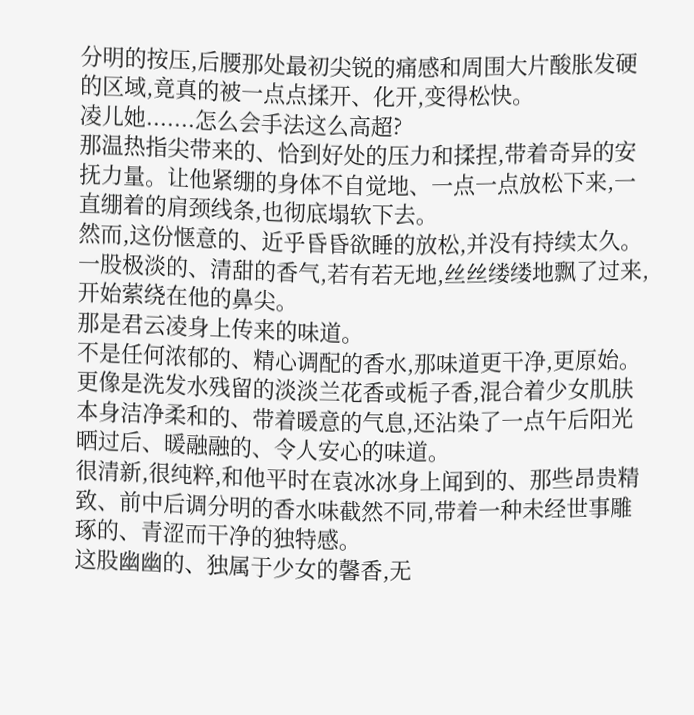分明的按压,后腰那处最初尖锐的痛感和周围大片酸胀发硬的区域,竟真的被一点点揉开、化开,变得松快。
凌儿她.......怎么会手法这么高超?
那温热指尖带来的、恰到好处的压力和揉捏,带着奇异的安抚力量。让他紧绷的身体不自觉地、一点一点放松下来,一直绷着的肩颈线条,也彻底塌软下去。
然而,这份惬意的、近乎昏昏欲睡的放松,并没有持续太久。
一股极淡的、清甜的香气,若有若无地,丝丝缕缕地飘了过来,开始萦绕在他的鼻尖。
那是君云凌身上传来的味道。
不是任何浓郁的、精心调配的香水,那味道更干净,更原始。更像是洗发水残留的淡淡兰花香或栀子香,混合着少女肌肤本身洁净柔和的、带着暖意的气息,还沾染了一点午后阳光晒过后、暖融融的、令人安心的味道。
很清新,很纯粹,和他平时在袁冰冰身上闻到的、那些昂贵精致、前中后调分明的香水味截然不同,带着一种未经世事雕琢的、青涩而干净的独特感。
这股幽幽的、独属于少女的馨香,无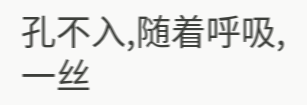孔不入,随着呼吸,一丝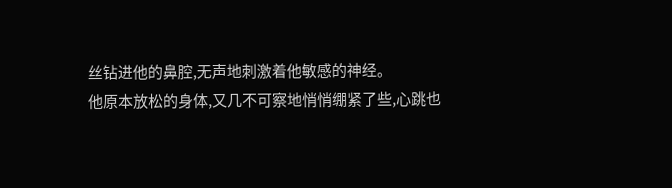丝钻进他的鼻腔,无声地刺激着他敏感的神经。
他原本放松的身体,又几不可察地悄悄绷紧了些,心跳也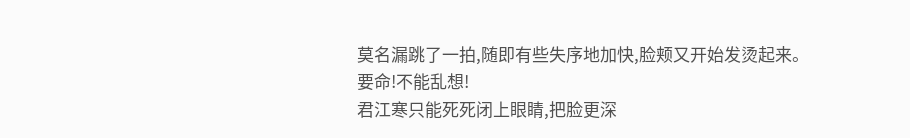莫名漏跳了一拍,随即有些失序地加快,脸颊又开始发烫起来。
要命!不能乱想!
君江寒只能死死闭上眼睛,把脸更深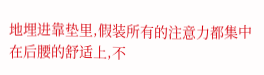地埋进靠垫里,假装所有的注意力都集中在后腰的舒适上,不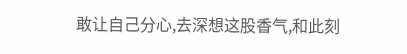敢让自己分心,去深想这股香气,和此刻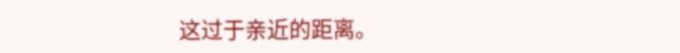这过于亲近的距离。